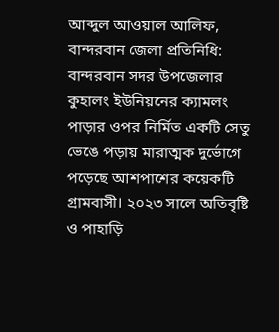আব্দুল আওয়াল আলিফ, বান্দরবান জেলা প্রতিনিধি: বান্দরবান সদর উপজেলার কুহালং ইউনিয়নের ক্যামলং পাড়ার ওপর নির্মিত একটি সেতু ভেঙে পড়ায় মারাত্মক দুর্ভোগে পড়েছে আশপাশের কয়েকটি গ্রামবাসী। ২০২৩ সালে অতিবৃষ্টি ও পাহাড়ি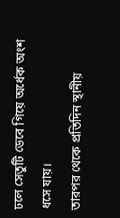ঢলে সেতুটি ডেবে গিয়ে অর্ধেক অংশ ধসে যায়।
তারপর থেকে প্রতিদিন স্থানীয়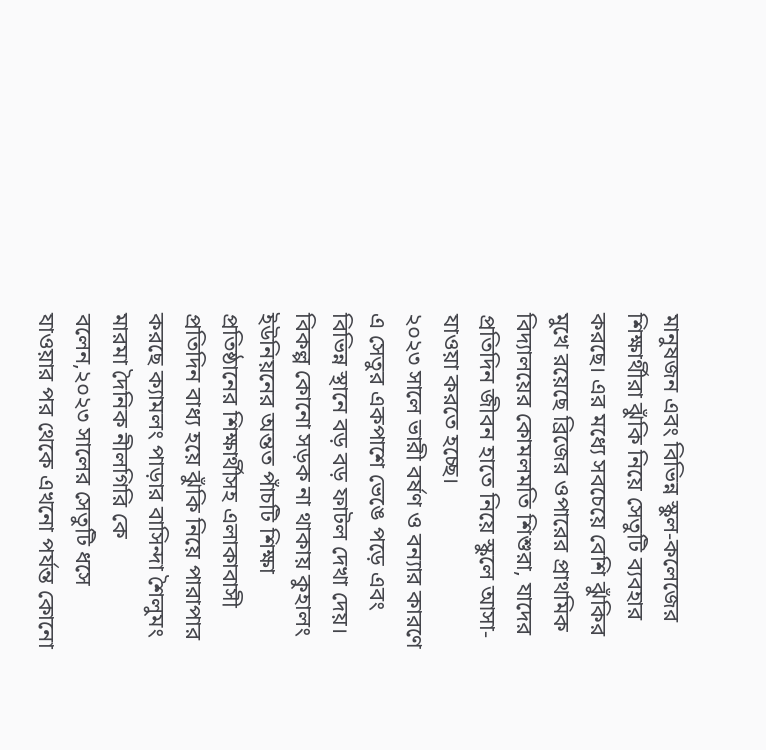মানুষজন এবং বিভিন্ন স্কুল-কলেজের শিক্ষার্থীরা ঝুঁকি নিয়ে সেতুটি ব্যবহার করছে। এর মধ্যে সবচেয়ে বেশি ঝুঁকির মুখে রয়েছে ব্রিজের ওপারের প্রাথমিক বিদ্যালয়ের কোমলমতি শিশুরা, যাদের প্রতিদিন জীবন হাতে নিয়ে স্কুলে আসা-যাওয়া করতে হচ্ছে।
২০২৩ সালে ভারী বর্ষণ ও বন্যার কারণে এ সেতুর একপাশে ভেঙে পড়ে এবং বিভিন্ন স্থানে বড় বড় ফাটল দেখা দেয়। বিকল্প কোনো সড়ক না থাকায় কুহালং ইউনিয়নের অন্তত পাঁচটি শিক্ষা প্রতিষ্ঠানের শিক্ষার্থীসহ এলাকাবাসী প্রতিদিন বাধ্য হয়ে ঝুঁকি নিয়ে পারাপার করছে ক্যামলং পাড়ার বাসিন্দা শৈলুমং মারমা দৈনিক নীলগিরি কে বলেন,২০২৩ সালের সেতুটি ধসে যাওয়ার পর থেকে এখনো পর্যন্ত কোনো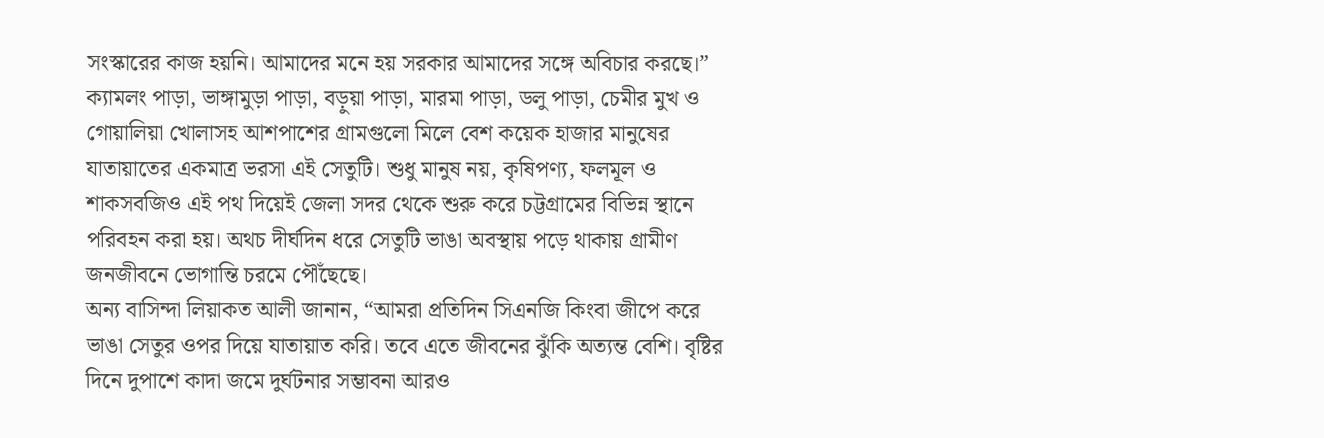সংস্কারের কাজ হয়নি। আমাদের মনে হয় সরকার আমাদের সঙ্গে অবিচার করছে।”
ক্যামলং পাড়া, ভাঙ্গামুড়া পাড়া, বড়ুয়া পাড়া, মারমা পাড়া, ডলু পাড়া, চেমীর মুখ ও গোয়ালিয়া খোলাসহ আশপাশের গ্রামগুলো মিলে বেশ কয়েক হাজার মানুষের যাতায়াতের একমাত্র ভরসা এই সেতুটি। শুধু মানুষ নয়, কৃষিপণ্য, ফলমূল ও শাকসবজিও এই পথ দিয়েই জেলা সদর থেকে শুরু করে চট্টগ্রামের বিভিন্ন স্থানে পরিবহন করা হয়। অথচ দীর্ঘদিন ধরে সেতুটি ভাঙা অবস্থায় পড়ে থাকায় গ্রামীণ জনজীবনে ভোগান্তি চরমে পৌঁছেছে।
অন্য বাসিন্দা লিয়াকত আলী জানান, “আমরা প্রতিদিন সিএনজি কিংবা জীপে করে ভাঙা সেতুর ওপর দিয়ে যাতায়াত করি। তবে এতে জীবনের ঝুঁকি অত্যন্ত বেশি। বৃষ্টির দিনে দুপাশে কাদা জমে দুর্ঘটনার সম্ভাবনা আরও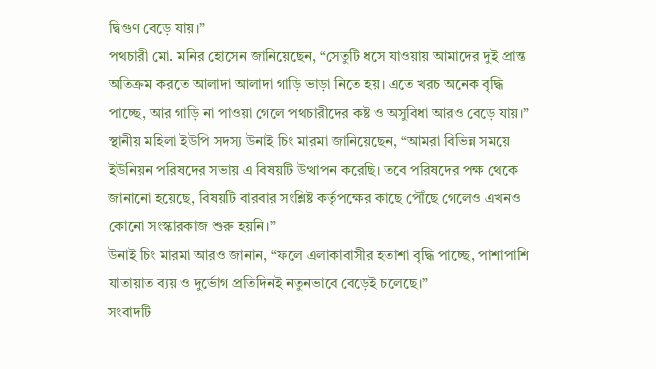দ্বিগুণ বেড়ে যায়।”
পথচারী মো. মনির হোসেন জানিয়েছেন, “সেতুটি ধসে যাওয়ায় আমাদের দুই প্রান্ত অতিক্রম করতে আলাদা আলাদা গাড়ি ভাড়া নিতে হয়। এতে খরচ অনেক বৃদ্ধি পাচ্ছে, আর গাড়ি না পাওয়া গেলে পথচারীদের কষ্ট ও অসুবিধা আরও বেড়ে যায়।”
স্থানীয় মহিলা ইউপি সদস্য উনাই চিং মারমা জানিয়েছেন, “আমরা বিভিন্ন সময়ে ইউনিয়ন পরিষদের সভায় এ বিষয়টি উত্থাপন করেছি। তবে পরিষদের পক্ষ থেকে জানানো হয়েছে, বিষয়টি বারবার সংশ্লিষ্ট কর্তৃপক্ষের কাছে পৌঁছে গেলেও এখনও কোনো সংস্কারকাজ শুরু হয়নি।”
উনাই চিং মারমা আরও জানান, “ফলে এলাকাবাসীর হতাশা বৃদ্ধি পাচ্ছে, পাশাপাশি যাতায়াত ব্যয় ও দুর্ভোগ প্রতিদিনই নতুনভাবে বেড়েই চলেছে।”
সংবাদটি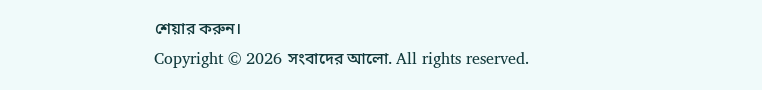শেয়ার করুন।
Copyright © 2026 সংবাদের আলো. All rights reserved.